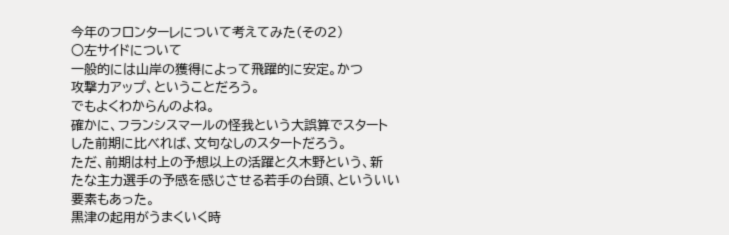今年のフロンターレについて考えてみた(その2)
○左サイドについて
一般的には山岸の獲得によって飛躍的に安定。かつ
攻撃力アップ、ということだろう。
でもよくわからんのよね。
確かに、フランシスマールの怪我という大誤算でスタート
した前期に比べれば、文句なしのスタートだろう。
ただ、前期は村上の予想以上の活躍と久木野という、新
たな主力選手の予感を感じさせる若手の台頭、といういい
要素もあった。
黒津の起用がうまくいく時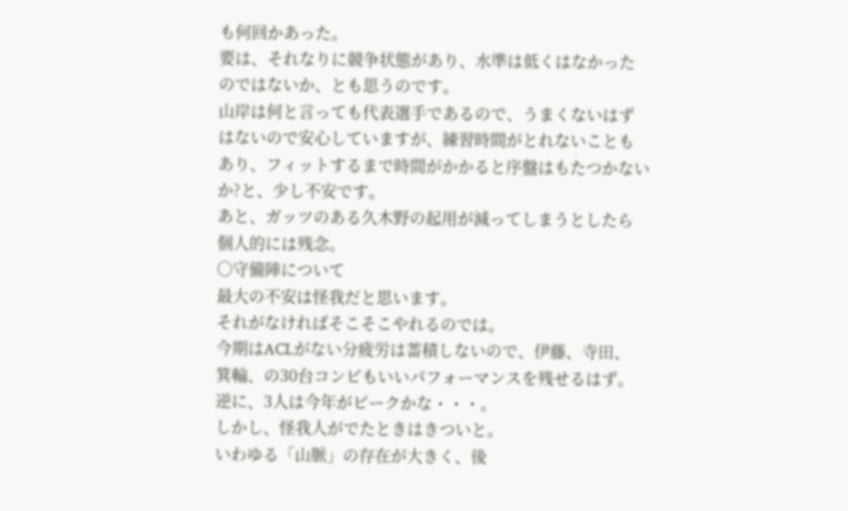も何回かあった。
要は、それなりに競争状態があり、水準は低くはなかった
のではないか、とも思うのです。
山岸は何と言っても代表選手であるので、うまくないはず
はないので安心していますが、練習時間がとれないことも
あり、フィットするまで時間がかかると序盤はもたつかない
か?と、少し不安です。
あと、ガッツのある久木野の起用が減ってしまうとしたら
個人的には残念。
○守備陣について
最大の不安は怪我だと思います。
それがなければそこそこやれるのでは。
今期はACLがない分疲労は蓄積しないので、伊藤、寺田、
箕輪、の30台コンビもいいパフォーマンスを残せるはず。
逆に、3人は今年がピークかな・・・。
しかし、怪我人がでたときはきついと。
いわゆる「山脈」の存在が大きく、後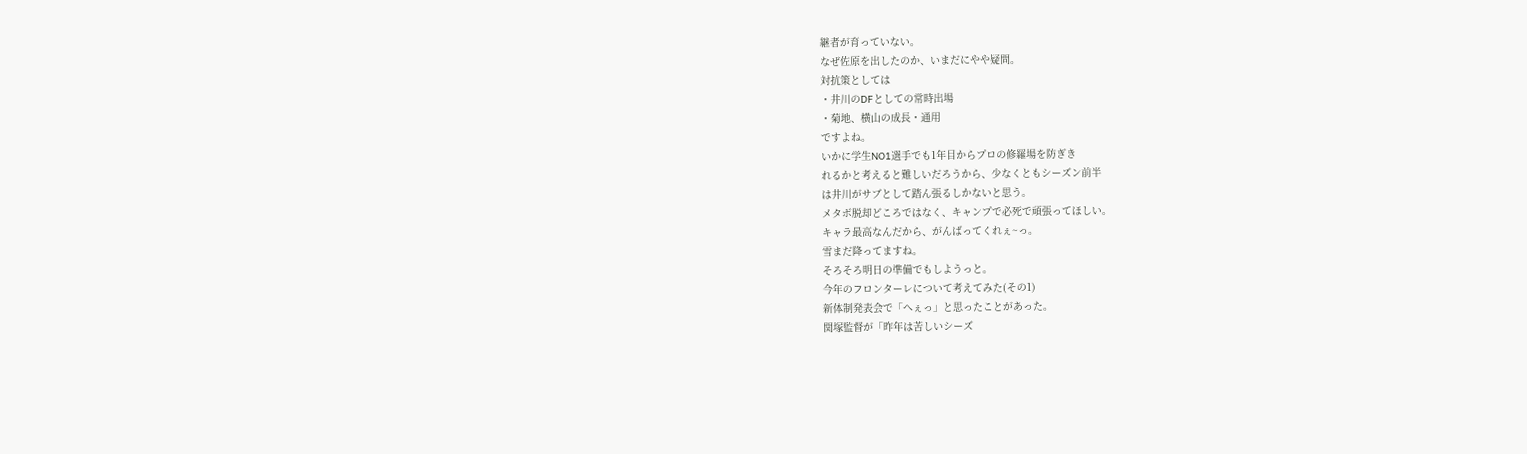継者が育っていない。
なぜ佐原を出したのか、いまだにやや疑問。
対抗策としては
・井川のDFとしての常時出場
・菊地、横山の成長・通用
ですよね。
いかに学生NO1選手でも1年目からプロの修羅場を防ぎき
れるかと考えると難しいだろうから、少なくともシーズン前半
は井川がサブとして踏ん張るしかないと思う。
メタボ脱却どころではなく、キャンプで必死で頑張ってほしい。
キャラ最高なんだから、がんばってくれぇ~っ。
雪まだ降ってますね。
そろそろ明日の準備でもしようっと。
今年のフロンターレについて考えてみた(その1)
新体制発表会で「へぇっ」と思ったことがあった。
関塚監督が「昨年は苦しいシーズ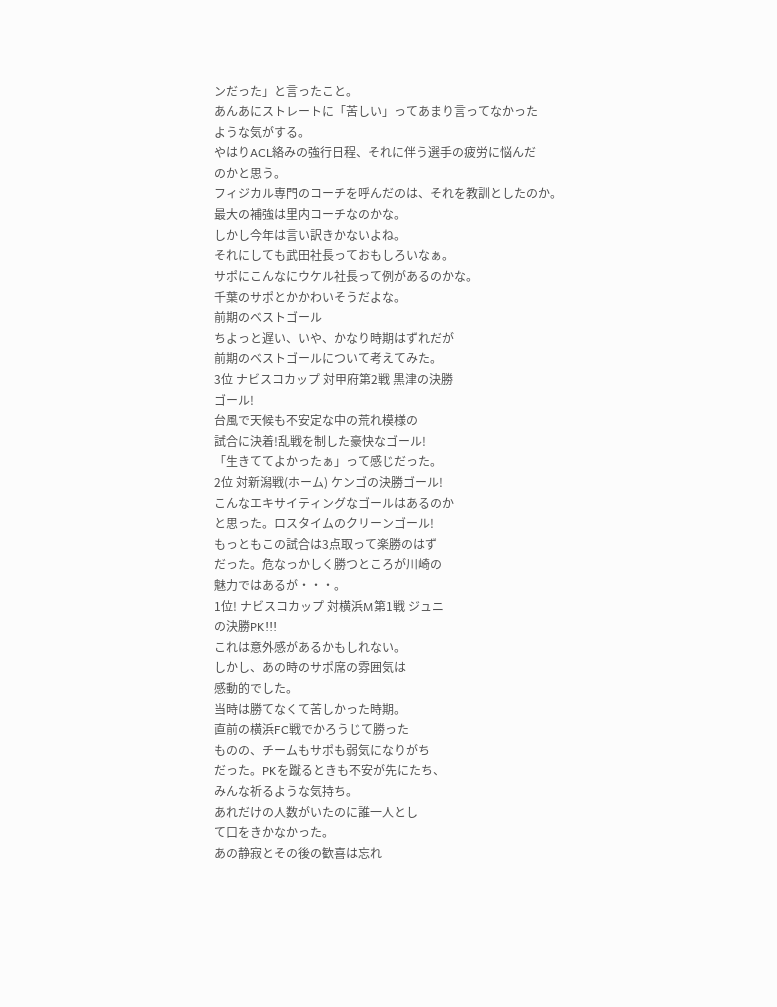ンだった」と言ったこと。
あんあにストレートに「苦しい」ってあまり言ってなかった
ような気がする。
やはりACL絡みの強行日程、それに伴う選手の疲労に悩んだ
のかと思う。
フィジカル専門のコーチを呼んだのは、それを教訓としたのか。
最大の補強は里内コーチなのかな。
しかし今年は言い訳きかないよね。
それにしても武田社長っておもしろいなぁ。
サポにこんなにウケル社長って例があるのかな。
千葉のサポとかかわいそうだよな。
前期のベストゴール
ちよっと遅い、いや、かなり時期はずれだが
前期のベストゴールについて考えてみた。
3位 ナビスコカップ 対甲府第2戦 黒津の決勝
ゴール!
台風で天候も不安定な中の荒れ模様の
試合に決着!乱戦を制した豪快なゴール!
「生きててよかったぁ」って感じだった。
2位 対新潟戦(ホーム) ケンゴの決勝ゴール!
こんなエキサイティングなゴールはあるのか
と思った。ロスタイムのクリーンゴール!
もっともこの試合は3点取って楽勝のはず
だった。危なっかしく勝つところが川崎の
魅力ではあるが・・・。
1位! ナビスコカップ 対横浜M第1戦 ジュニ
の決勝PK!!!
これは意外感があるかもしれない。
しかし、あの時のサポ席の雰囲気は
感動的でした。
当時は勝てなくて苦しかった時期。
直前の横浜FC戦でかろうじて勝った
ものの、チームもサポも弱気になりがち
だった。PKを蹴るときも不安が先にたち、
みんな祈るような気持ち。
あれだけの人数がいたのに誰一人とし
て口をきかなかった。
あの静寂とその後の歓喜は忘れ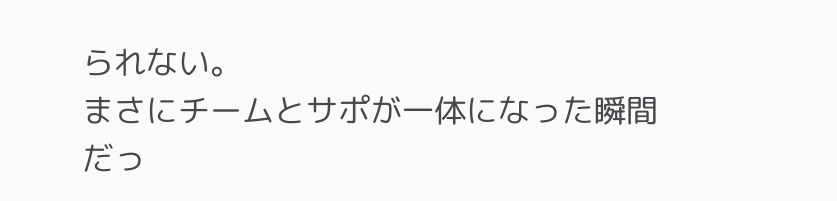られない。
まさにチームとサポが一体になった瞬間
だっ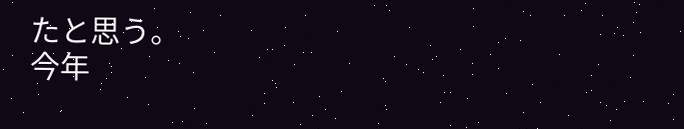たと思う。
今年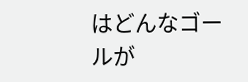はどんなゴールが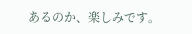あるのか、楽しみです。